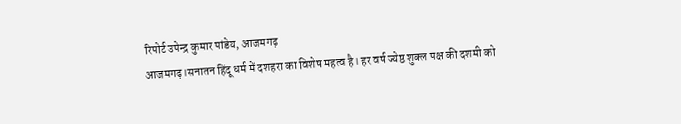रिपोर्ट उपेन्द्र कुमार पांडेय, आजमगढ़
आजमगढ़।सनातन हिंदू धर्म में दशहरा का विशेष महत्व है। हर वर्ष ज्येष्ठ शुक्ल पक्ष की दशमी को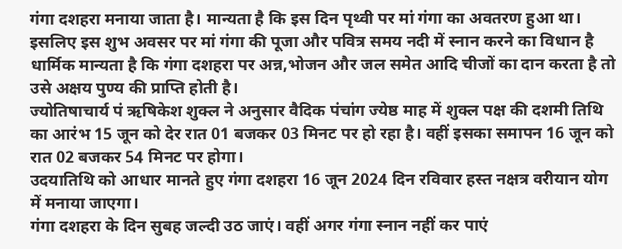गंगा दशहरा मनाया जाता है। मान्यता है कि इस दिन पृथ्वी पर मां गंगा का अवतरण हुआ था। इसलिए इस शुभ अवसर पर मां गंगा की पूजा और पवित्र समय नदी में स्नान करने का विधान है धार्मिक मान्यता है कि गंगा दशहरा पर अन्न,भोजन और जल समेत आदि चीजों का दान करता है तो उसे अक्षय पुण्य की प्राप्ति होती है।
ज्योतिषाचार्य पं ऋषिकेश शुक्ल ने अनुसार वैदिक पंचांग ज्येष्ठ माह में शुक्ल पक्ष की दशमी तिथि का आरंभ 15 जून को देर रात 01 बजकर 03 मिनट पर हो रहा है। वहीं इसका समापन 16 जून को रात 02 बजकर 54 मिनट पर होगा।
उदयातिथि को आधार मानते हुए गंगा दशहरा 16 जून 2024 दिन रविवार हस्त नक्षत्र वरीयान योग में मनाया जाएगा।
गंगा दशहरा के दिन सुबह जल्दी उठ जाएं। वहीं अगर गंगा स्नान नहीं कर पाएं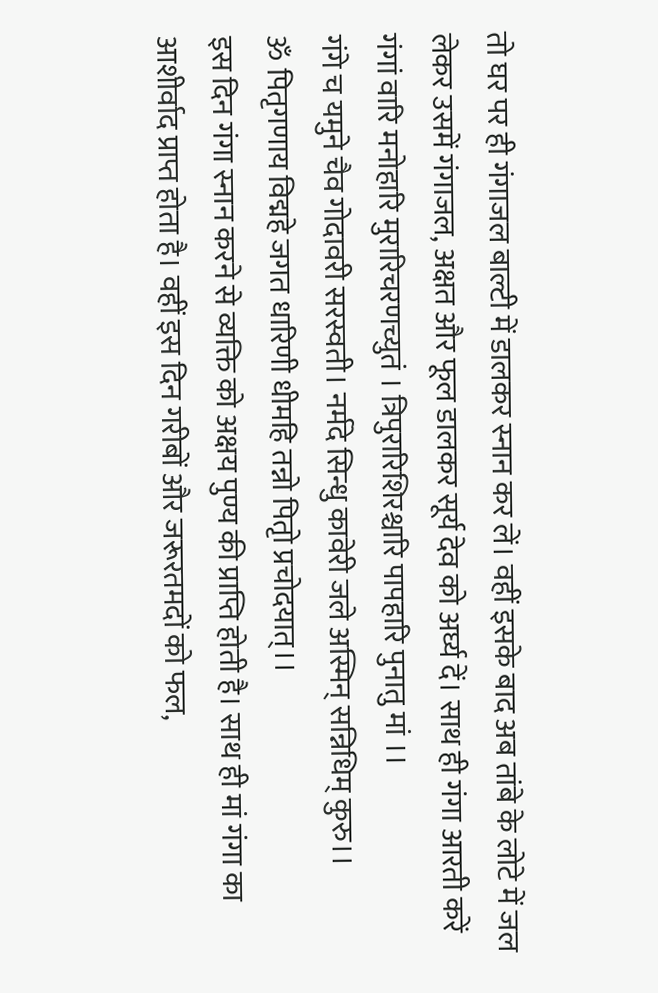तो घर पर ही गंगाजल बाल्टी में डालकर स्नान कर लें। वहीं इसके बाद अब तांबे के लोटे में जल लेकर उसमें गंगाजल, अक्षत और फूल डालकर सूर्य देव को अर्घ्य दें। साथ ही गंगा आरती करें
गंगां वारि मनोहारि मुरारिचरणच्युतं । त्रिपुरारिशिरश्चारि पापहारि पुनातु मां ।।
गंगे च यमुने चैव गोदावरी सरस्वती। नर्मदे सिन्धु कावेरी जले अस्मिन् सन्निधिम् कुरु।।
ॐ पितृगणाय विद्महे जगत धारिणी धीमहि तन्नो पितृो प्रचोदयात्।।
इस दिन गंगा स्नान करने से व्यक्ति को अक्षय पुण्य की प्राप्ति होती है। साथ ही मां गंगा का आशीर्वाद प्राप्त होता है। वहीं इस दिन गरीबों और जरूरतमदों को फल,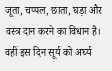जूता, चप्पल, छाता, घड़ा और वस्त्र दान करने का विधान है। वहीं इस दिन सूर्य को अर्घ्य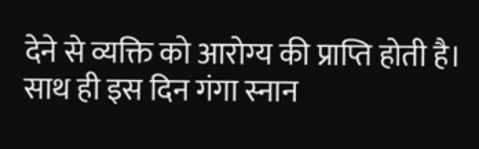देने से व्यक्ति को आरोग्य की प्राप्ति होती है। साथ ही इस दिन गंगा स्नान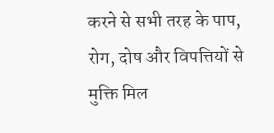करने से सभी तरह के पाप, रोग, दोष और विपत्तियों से मुक्ति मिल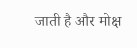जाती है और मोक्ष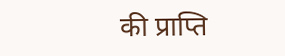की प्राप्ति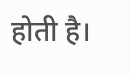होती है।